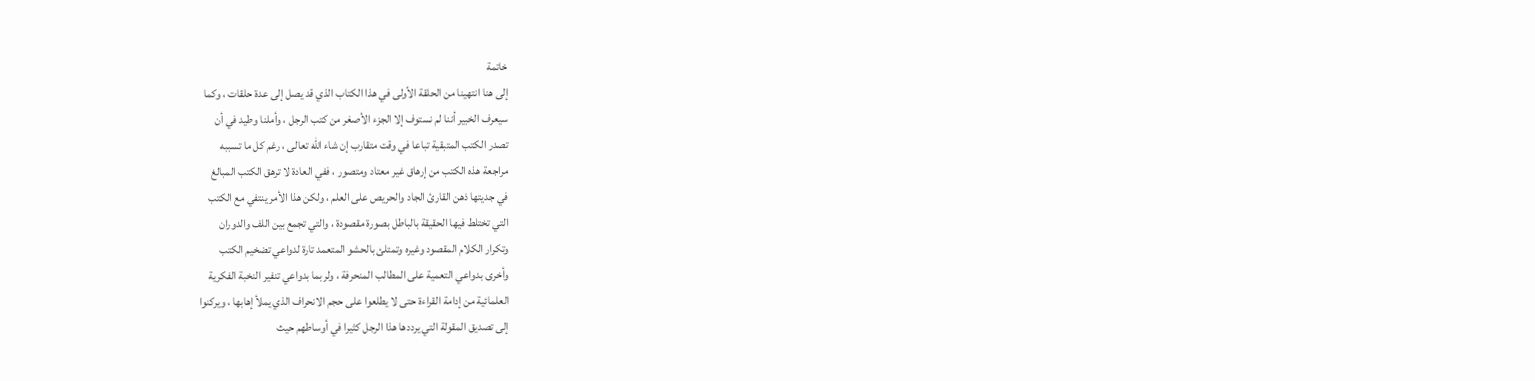خاتمة
إلى هنا انتهينا من الحلقة الأولى في هذا الكتاب الذي قد يصل إلى عدة حلقات ، وكما
سيعرف الخبير أننا لم نستوف إلا الجزء الأصغر من كتب الرجل ، وأملنا وطيد في أن
تصدر الكتب المتبقية تباعا في وقت متقارب إن شاء الله تعالى ، رغم كل ما تسببه
مراجعة هذه الكتب من إرهاق غير معتاد ومتصور ، ففي العادة لا ترهق الكتب المبالغ
في جديتها ذهن القارئ الجاد والحريص على العلم ، ولكن هذا الأمر ينتفي مع الكتب
التي تختلط فيها الحقيقة بالباطل بصورة مقصودة ، والتي تجمع بين اللف والدوران
وتكرار الكلام المقصود وغيره وتمتلئ بالحشو المتعمد تارة لدواعي تضخيم الكتب
وأخرى بدواعي التعمية على المطالب المنحرفة ، ولربما بدواعي تنفير النخبة الفكرية
العلمائية من إدامة القراءة حتى لا يطلعوا على حجم الانحراف الذي يملأ إهابها ، ويركنوا
إلى تصديق المقولة التي يرددها هذا الرجل كثيرا في أوساطهم حيث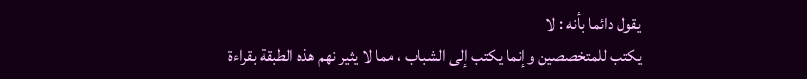يقول دائما بأنه : لا
يكتب للمتخصصين وإنما يكتب إلى الشباب ، مما لا يثير نهم هذه الطبقة بقراءة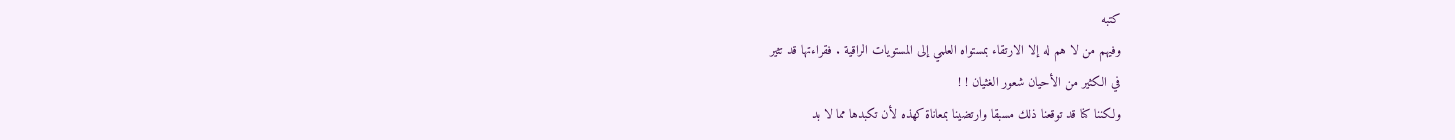كتبه
وفيهم من لا هم له إلا الارتقاء بمستواه العلمي إلى المستويات الراقية . فقراءتها قد تثير
في الكثير من الأحيان شعور الغثيان ! !
ولكننا كنا قد توقعنا ذلك مسبقا وارتضينا بمعاناة كهذه لأن تكبدها مما لا بد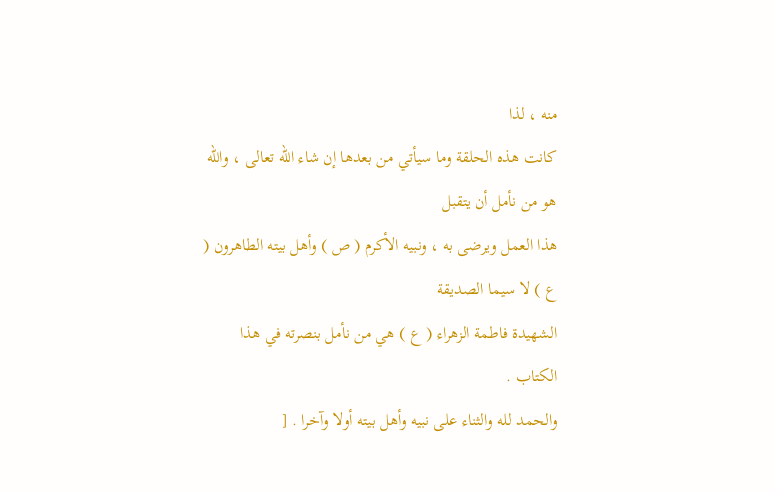منه ، لذا
كانت هذه الحلقة وما سيأتي من بعدها إن شاء الله تعالى ، والله هو من نأمل أن يتقبل
هذا العمل ويرضى به ، ونبيه الأكرم ( ص ) وأهل بيته الطاهرون ( ع ) لا سيما الصديقة
الشهيدة فاطمة الزهراء ( ع ) هي من نأمل بنصرته في هذا الكتاب .
والحمد لله والثناء على نبيه وأهل بيته أولا وآخرا . [